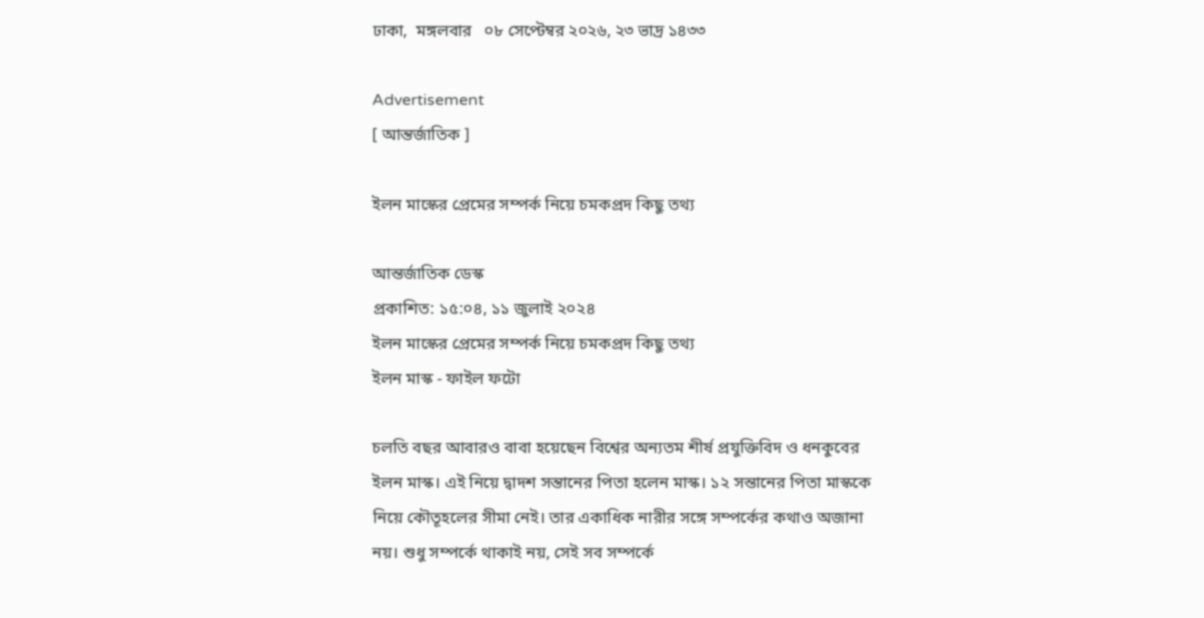ঢাকা,  মঙ্গলবার   ০৮ সেপ্টেম্বর ২০২৬, ২৩ ভাদ্র ১৪৩৩

Advertisement
[ আন্তর্জাতিক ]

ইলন মাস্কের প্রেমের সম্পর্ক নিয়ে চমকপ্রদ কিছু তথ্য

আন্তর্জাতিক ডেস্ক
প্রকাশিত: ১৫:০৪, ১১ জুলাই ২০২৪
ইলন মাস্কের প্রেমের সম্পর্ক নিয়ে চমকপ্রদ কিছু তথ্য
ইলন মাস্ক - ফাইল ফটো

চলতি বছর আবারও বাবা হয়েছেন বিশ্বের অন্যতম শীর্ষ প্রযুক্তিবিদ ও ধনকুবের ইলন মাস্ক। এই নিয়ে দ্বাদশ সন্তানের পিতা হলেন মাস্ক। ১২ সন্তানের পিতা মাস্ককে নিয়ে কৌতূহলের সীমা নেই। তার একাধিক নারীর সঙ্গে সম্পর্কের কথাও অজানা নয়। শুধু সম্পর্কে থাকাই নয়, সেই সব সম্পর্কে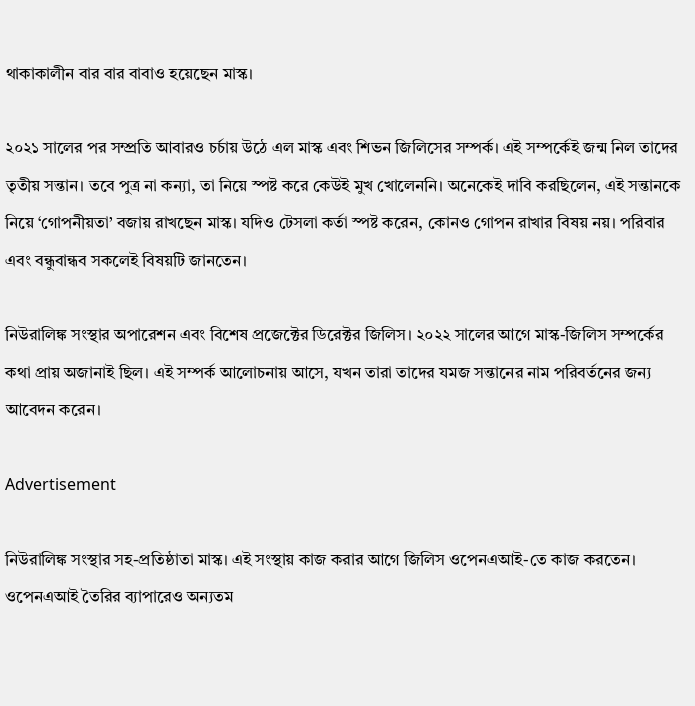থাকাকালীন বার বার বাবাও হয়েছেন মাস্ক।

২০২১ সালের পর সম্প্রতি আবারও চর্চায় উঠে এল মাস্ক এবং শিভন জিলিসের সম্পর্ক। এই সম্পর্কেই জন্ম নিল তাদের তৃতীয় সন্তান। তবে পুত্র না কন্যা, তা নিয়ে স্পষ্ট করে কেউই মুখ খোলেননি। অনেকেই দাবি করছিলেন, এই সন্তানকে নিয়ে ‘গোপনীয়তা’ বজায় রাখছেন মাস্ক। যদিও টেসলা কর্তা স্পষ্ট করেন, কোনও গোপন রাখার বিষয় নয়। পরিবার এবং বন্ধুবান্ধব সকলেই বিষয়টি জানতেন।

নিউরালিঙ্ক সংস্থার অপারেশন এবং বিশেষ প্রজেক্টের ডিরেক্টর জিলিস। ২০২২ সালের আগে মাস্ক-জিলিস সম্পর্কের কথা প্রায় অজানাই ছিল। এই সম্পর্ক আলোচনায় আসে, যখন তারা তাদের যমজ সন্তানের নাম পরিবর্তনের জন্য আবেদন করেন।

Advertisement

নিউরালিঙ্ক সংস্থার সহ-প্রতিষ্ঠাতা মাস্ক। এই সংস্থায় কাজ করার আগে জিলিস ওপেনএআই-তে কাজ করতেন। ওপেনএআই তৈরির ব্যাপারেও অন্যতম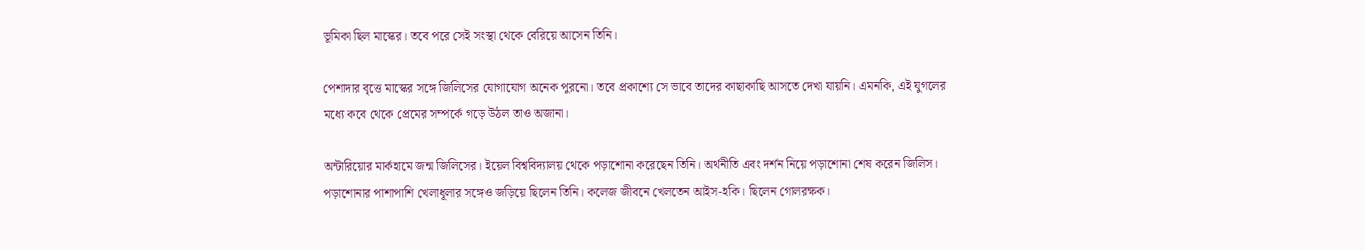ভূমিকা ছিল মাস্কের। তবে পরে সেই সংস্থা থেকে বেরিয়ে আসেন তিনি।

পেশাদার বৃত্তে মাস্কের সঙ্গে জিলিসের যোগাযোগ অনেক পুরনো। তবে প্রকাশ্যে সে ভাবে তাদের কাছাকাছি আসতে দেখা যায়নি। এমনকি, এই যুগলের মধ্যে কবে থেকে প্রেমের সম্পর্কে গড়ে উঠল তাও অজানা।

অন্টারিয়োর মার্কহামে জন্ম জিলিসের। ইয়েল বিশ্ববিদ্যালয় থেকে পড়াশোনা করেছেন তিনি। অর্থনীতি এবং দর্শন নিয়ে পড়াশোনা শেষ করেন জিলিস। পড়াশোনার পাশাপাশি খেলাধূলার সঙ্গেও জড়িয়ে ছিলেন তিনি। কলেজ জীবনে খেলতেন আইস-হকি। ছিলেন গোলরক্ষক।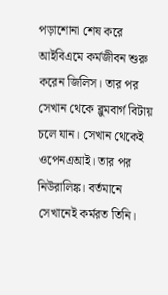পড়াশোনা শেষ করে আইবিএমে কর্মজীবন শুরু করেন জিলিস। তার পর সেখান থেকে ব্লুমবার্গ বিটায় চলে যান। সেখান থেকেই ওপেনএআই। তার পর নিউরালিঙ্ক। বর্তমানে সেখানেই কর্মরত তিনি।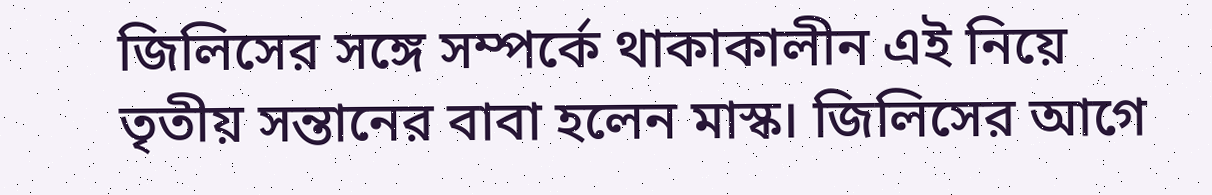জিলিসের সঙ্গে সম্পর্কে থাকাকালীন এই নিয়ে তৃতীয় সন্তানের বাবা হলেন মাস্ক। জিলিসের আগে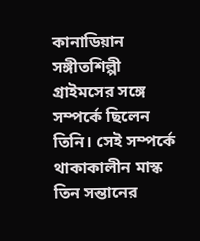কানাডিয়ান সঙ্গীতশিল্পী গ্রাইমসের সঙ্গে সম্পর্কে ছিলেন তিনি। সেই সম্পর্কে থাকাকালীন মাস্ক তিন সন্তানের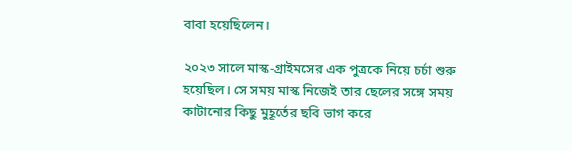বাবা হয়েছিলেন।

২০২৩ সালে মাস্ক-গ্রাইমসের এক পুত্রকে নিয়ে চর্চা শুরু হয়েছিল। সে সময় মাস্ক নিজেই তার ছেলের সঙ্গে সময় কাটানোর কিছু মুহূর্তের ছবি ভাগ করে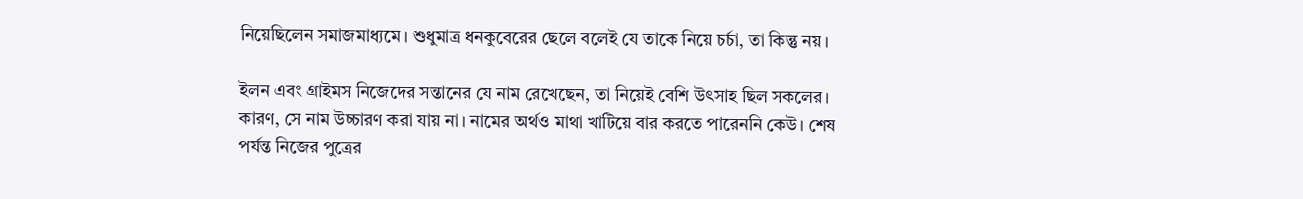নিয়েছিলেন সমাজমাধ্যমে। শুধুমাত্র ধনকুবেরের ছেলে বলেই যে তাকে নিয়ে চর্চা, তা কিন্তু নয়।

ইলন এবং গ্রাইমস নিজেদের সন্তানের যে নাম রেখেছেন, তা নিয়েই বেশি উৎসাহ ছিল সকলের। কারণ, সে নাম উচ্চারণ করা যায় না। নামের অর্থও মাথা খাটিয়ে বার করতে পারেননি কেউ। শেষ পর্যন্ত নিজের পুত্রের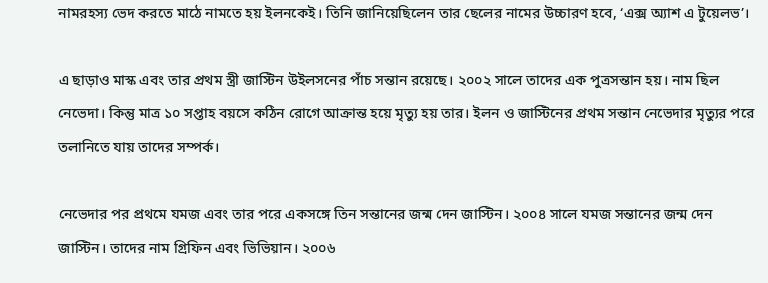নামরহস্য ভেদ করতে মাঠে নামতে হয় ইলনকেই। তিনি জানিয়েছিলেন তার ছেলের নামের উচ্চারণ হবে, ‘এক্স অ্যাশ এ টুয়েলভ’।

এ ছাড়াও মাস্ক এবং তার প্রথম স্ত্রী জাস্টিন উইলসনের পাঁচ সন্তান রয়েছে। ২০০২ সালে তাদের এক পুত্রসন্তান হয়। নাম ছিল নেভেদা। কিন্তু মাত্র ১০ সপ্তাহ বয়সে কঠিন রোগে আক্রান্ত হয়ে মৃত্যু হয় তার। ইলন ও জাস্টিনের প্রথম সন্তান নেভেদার মৃত্যুর পরে তলানিতে যায় তাদের সম্পর্ক।

নেভেদার পর প্রথমে যমজ এবং তার পরে একসঙ্গে তিন সন্তানের জন্ম দেন জাস্টিন। ২০০৪ সালে যমজ সন্তানের জন্ম দেন জাস্টিন। তাদের নাম গ্রিফিন এবং ভিভিয়ান। ২০০৬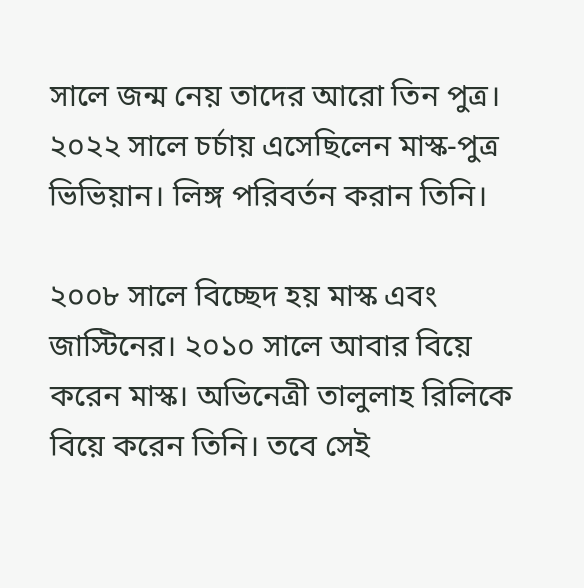সালে জন্ম নেয় তাদের আরো তিন পুত্র। ২০২২ সালে চর্চায় এসেছিলেন মাস্ক-পুত্র ভিভিয়ান। লিঙ্গ পরিবর্তন করান তিনি।

২০০৮ সালে বিচ্ছেদ হয় মাস্ক এবং জাস্টিনের। ২০১০ সালে আবার বিয়ে করেন মাস্ক। অভিনেত্রী তালুলাহ রিলিকে বিয়ে করেন তিনি। তবে সেই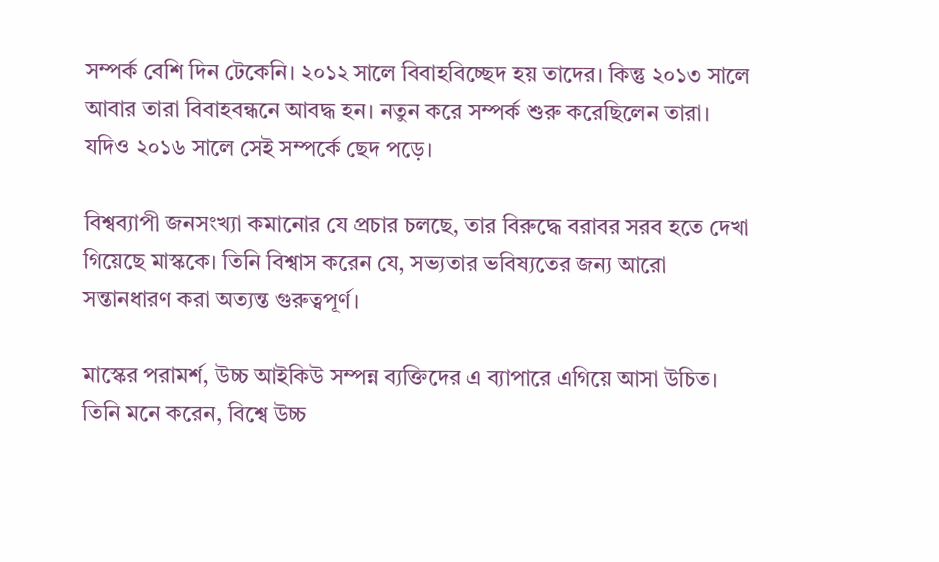সম্পর্ক বেশি দিন টেকেনি। ২০১২ সালে বিবাহবিচ্ছেদ হয় তাদের। কিন্তু ২০১৩ সালে আবার তারা বিবাহবন্ধনে আবদ্ধ হন। নতুন করে সম্পর্ক শুরু করেছিলেন তারা। যদিও ২০১৬ সালে সেই সম্পর্কে ছেদ পড়ে।

বিশ্বব্যাপী জনসংখ্যা কমানোর যে প্রচার চলছে, তার বিরুদ্ধে বরাবর সরব হতে দেখা গিয়েছে মাস্ককে। তিনি বিশ্বাস করেন যে, সভ্যতার ভবিষ্যতের জন্য আরো সন্তানধারণ করা অত্যন্ত গুরুত্বপূর্ণ।

মাস্কের পরামর্শ, উচ্চ আইকিউ সম্পন্ন ব্যক্তিদের এ ব্যাপারে এগিয়ে আসা উচিত। তিনি মনে করেন, বিশ্বে উচ্চ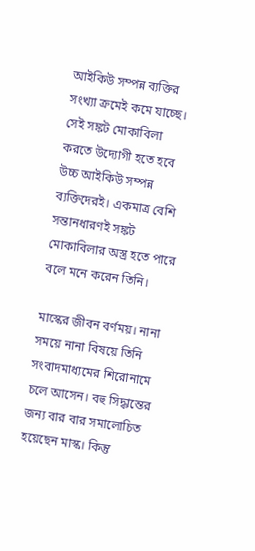আইকিউ সম্পন্ন ব্যক্তির সংখ্যা ক্রমেই কমে যাচ্ছে। সেই সঙ্কট মোকাবিলা করতে উদ্যোগী হতে হবে উচ্চ আইকিউ সম্পন্ন ব্যক্তিদেরই। একমাত্র বেশি সন্তানধারণই সঙ্কট মোকাবিলার অস্ত্র হতে পারে বলে মনে করেন তিনি।

মাস্কের জীবন বর্ণময়। নানা সময়ে নানা বিষয়ে তিনি সংবাদমাধ্যমের শিরোনামে চলে আসেন। বহু সিদ্ধান্তের জন্য বার বার সমালোচিত হয়েছেন মাস্ক। কিন্তু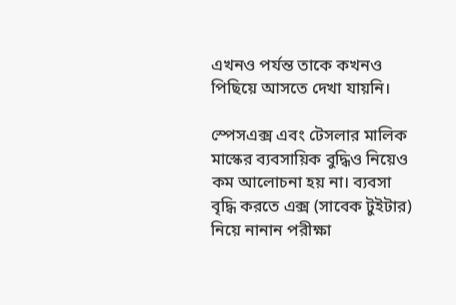এখনও পর্যন্ত তাকে কখনও পিছিয়ে আসতে দেখা যায়নি।

স্পেসএক্স এবং টেসলার মালিক মাস্কের ব্যবসায়িক বুদ্ধিও নিয়েও কম আলোচনা হয় না। ব্যবসা বৃদ্ধি করতে এক্স (সাবেক টুইটার) নিয়ে নানান পরীক্ষা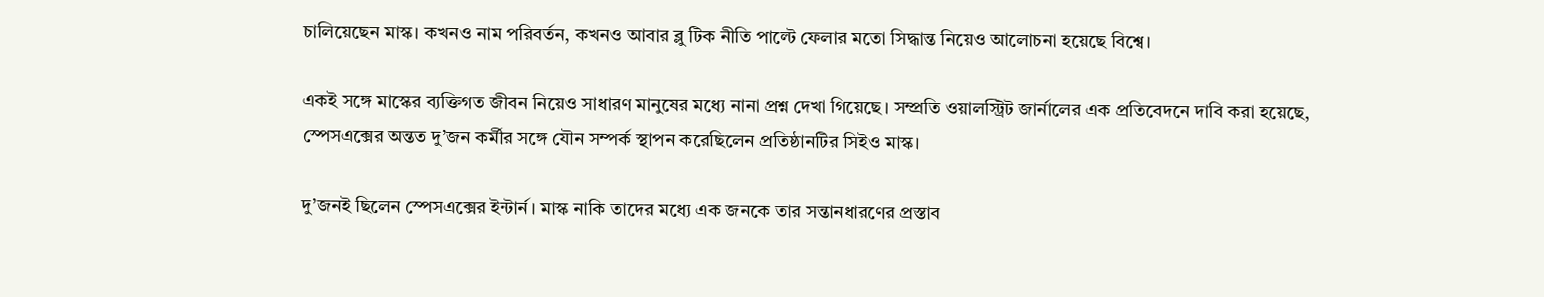চালিয়েছেন মাস্ক। কখনও নাম পরিবর্তন, কখনও আবার ব্লু টিক নীতি পাল্টে ফেলার মতো সিদ্ধান্ত নিয়েও আলোচনা হয়েছে বিশ্বে।

একই সঙ্গে মাস্কের ব্যক্তিগত জীবন নিয়েও সাধারণ মানুষের মধ্যে নানা প্রশ্ন দেখা গিয়েছে। সম্প্রতি ওয়ালস্ট্রিট জার্নালের এক প্রতিবেদনে দাবি করা হয়েছে, স্পেসএক্সের অন্তত দু’জন কর্মীর সঙ্গে যৌন সম্পর্ক স্থাপন করেছিলেন প্রতিষ্ঠানটির সিইও মাস্ক।

দু’জনই ছিলেন স্পেসএক্সের ইন্টার্ন। মাস্ক নাকি তাদের মধ্যে এক জনকে তার সন্তানধারণের প্রস্তাব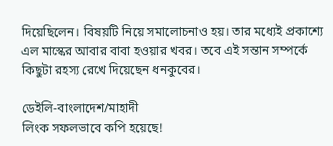দিয়েছিলেন। বিষয়টি নিয়ে সমালোচনাও হয়। তার মধ্যেই প্রকাশ্যে এল মাস্কের আবার বাবা হওয়ার খবর। তবে এই সন্তান সম্পর্কে কিছুটা রহস্য রেখে দিয়েছেন ধনকুবের।

ডেইলি-বাংলাদেশ/মাহাদী
লিংক সফলভাবে কপি হয়েছে!